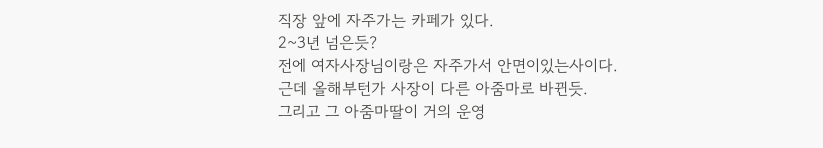직장 앞에 자주가는 카페가 있다.
2~3년 넘은듯?
전에 여자사장님이랑은 자주가서 안면이있는사이다.
근데 올해부턴가 사장이 다른 아줌마로 바뀐듯.
그리고 그 아줌마딸이 거의 운영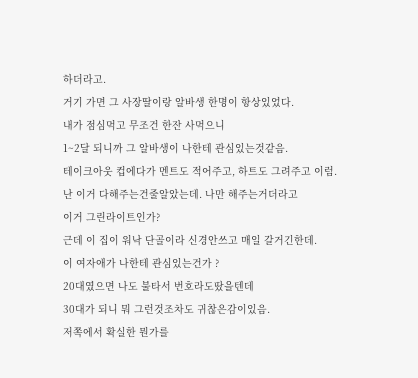하더라고.
거기 가면 그 사장딸이랑 알바생 한명이 항상있었다.
내가 점심먹고 무조건 한잔 사먹으니
1~2달 되니까 그 알바생이 나한테 관심있는것같음.
테이크아웃 컵에다가 멘트도 적어주고, 하트도 그려주고 이럼.
난 이거 다해주는건줄알았는데. 나만 해주는거더라고
이거 그린라이트인가?
근데 이 집이 워낙 단골이라 신경안쓰고 매일 갈거긴한데.
이 여자애가 나한테 관심있는건가 ?
20대였으면 나도 불타서 번호라도땄을텐데
30대가 되니 뭐 그런것조차도 귀찮은감이있음.
저쪽에서 확실한 뭔가를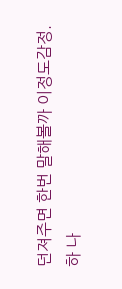던져주면 한번 말해볼까 이정도감정.
하 나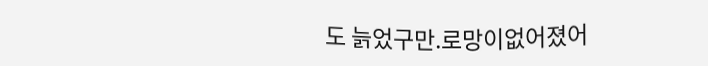도 늙었구만.로망이없어졌어